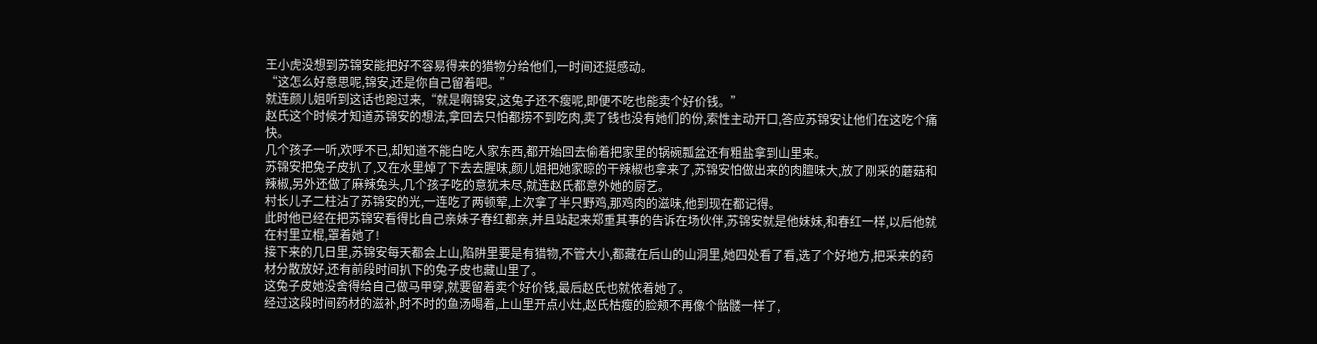王小虎没想到苏锦安能把好不容易得来的猎物分给他们,一时间还挺感动。
“这怎么好意思呢,锦安,还是你自己留着吧。”
就连颜儿姐听到这话也跑过来,“就是啊锦安,这兔子还不瘦呢,即便不吃也能卖个好价钱。”
赵氏这个时候才知道苏锦安的想法,拿回去只怕都捞不到吃肉,卖了钱也没有她们的份,索性主动开口,答应苏锦安让他们在这吃个痛快。
几个孩子一听,欢呼不已,却知道不能白吃人家东西,都开始回去偷着把家里的锅碗瓢盆还有粗盐拿到山里来。
苏锦安把兔子皮扒了,又在水里焯了下去去腥味,颜儿姐把她家晾的干辣椒也拿来了,苏锦安怕做出来的肉膻味大,放了刚采的蘑菇和辣椒,另外还做了麻辣兔头,几个孩子吃的意犹未尽,就连赵氏都意外她的厨艺。
村长儿子二柱沾了苏锦安的光,一连吃了两顿荤,上次拿了半只野鸡,那鸡肉的滋味,他到现在都记得。
此时他已经在把苏锦安看得比自己亲妹子春红都亲,并且站起来郑重其事的告诉在场伙伴,苏锦安就是他妹妹,和春红一样,以后他就在村里立棍,罩着她了!
接下来的几日里,苏锦安每天都会上山,陷阱里要是有猎物,不管大小,都藏在后山的山洞里,她四处看了看,选了个好地方,把采来的药材分散放好,还有前段时间扒下的兔子皮也藏山里了。
这兔子皮她没舍得给自己做马甲穿,就要留着卖个好价钱,最后赵氏也就依着她了。
经过这段时间药材的滋补,时不时的鱼汤喝着,上山里开点小灶,赵氏枯瘦的脸颊不再像个骷髅一样了,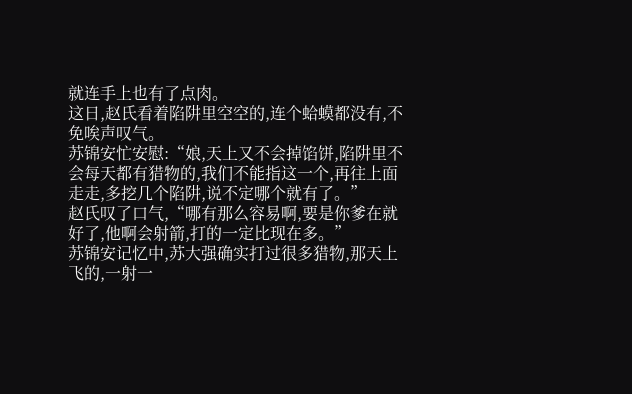就连手上也有了点肉。
这日,赵氏看着陷阱里空空的,连个蛤蟆都没有,不免唉声叹气。
苏锦安忙安慰:“娘,天上又不会掉馅饼,陷阱里不会每天都有猎物的,我们不能指这一个,再往上面走走,多挖几个陷阱,说不定哪个就有了。”
赵氏叹了口气,“哪有那么容易啊,要是你爹在就好了,他啊会射箭,打的一定比现在多。”
苏锦安记忆中,苏大强确实打过很多猎物,那天上飞的,一射一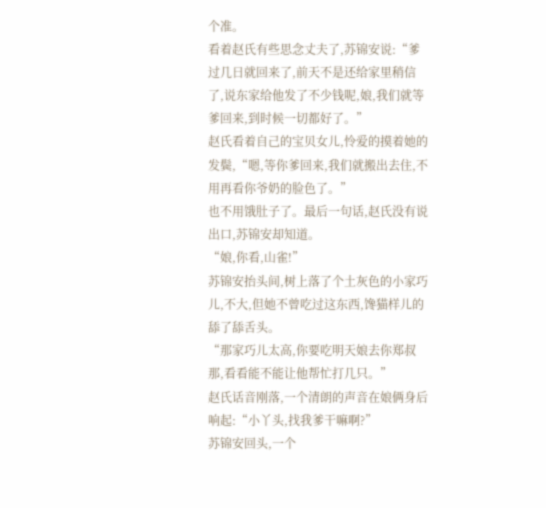个准。
看着赵氏有些思念丈夫了,苏锦安说:“爹过几日就回来了,前天不是还给家里稍信了,说东家给他发了不少钱呢,娘,我们就等爹回来,到时候一切都好了。”
赵氏看着自己的宝贝女儿,怜爱的摸着她的发鬓,“嗯,等你爹回来,我们就搬出去住,不用再看你爷奶的脸色了。”
也不用饿肚子了。最后一句话,赵氏没有说出口,苏锦安却知道。
“娘,你看,山雀!”
苏锦安抬头间,树上落了个土灰色的小家巧儿,不大,但她不曾吃过这东西,馋猫样儿的舔了舔舌头。
“那家巧儿太高,你要吃明天娘去你郑叔那,看看能不能让他帮忙打几只。”
赵氏话音刚落,一个清朗的声音在娘俩身后响起:“小丫头,找我爹干嘛啊?”
苏锦安回头,一个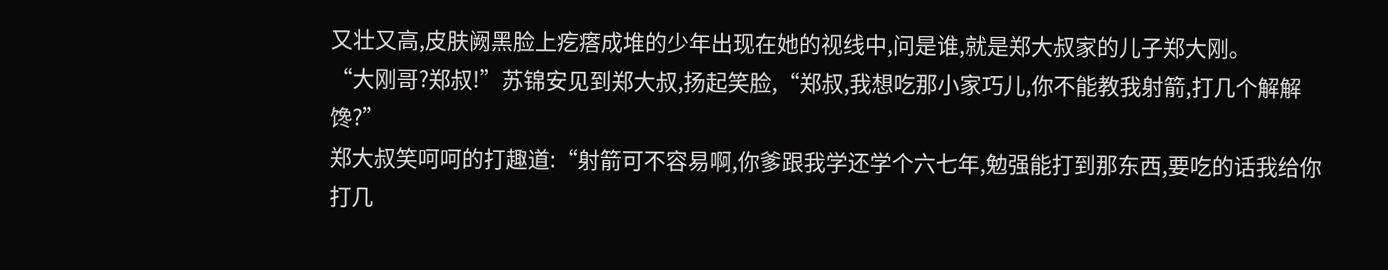又壮又高,皮肤阙黑脸上疙瘩成堆的少年出现在她的视线中,问是谁,就是郑大叔家的儿子郑大刚。
“大刚哥?郑叔!”苏锦安见到郑大叔,扬起笑脸,“郑叔,我想吃那小家巧儿,你不能教我射箭,打几个解解馋?”
郑大叔笑呵呵的打趣道:“射箭可不容易啊,你爹跟我学还学个六七年,勉强能打到那东西,要吃的话我给你打几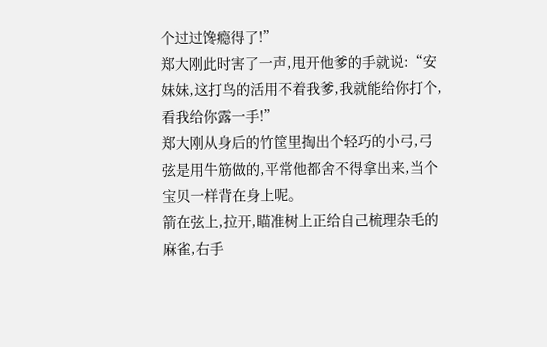个过过馋瘾得了!”
郑大刚此时害了一声,甩开他爹的手就说:“安妹妹,这打鸟的活用不着我爹,我就能给你打个,看我给你露一手!”
郑大刚从身后的竹筐里掏出个轻巧的小弓,弓弦是用牛筋做的,平常他都舍不得拿出来,当个宝贝一样背在身上呢。
箭在弦上,拉开,瞄准树上正给自己梳理杂毛的麻雀,右手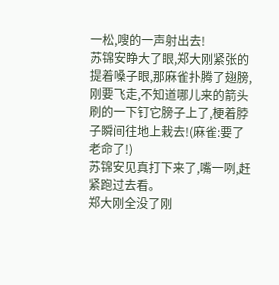一松,嗖的一声射出去!
苏锦安睁大了眼,郑大刚紧张的提着嗓子眼,那麻雀扑腾了翅膀,刚要飞走,不知道哪儿来的箭头刷的一下钉它膀子上了,梗着脖子瞬间往地上栽去!(麻雀:要了老命了!)
苏锦安见真打下来了,嘴一咧,赶紧跑过去看。
郑大刚全没了刚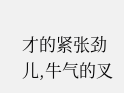才的紧张劲儿,牛气的叉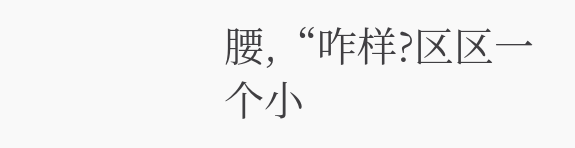腰,“咋样?区区一个小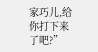家巧儿,给你打下来了吧?”